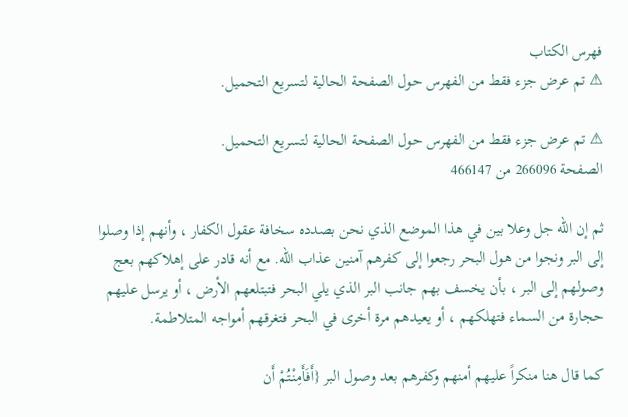فهرس الكتاب
⚠ تم عرض جزء فقط من الفهرس حول الصفحة الحالية لتسريع التحميل.

⚠ تم عرض جزء فقط من الفهرس حول الصفحة الحالية لتسريع التحميل.
الصفحة 266096 من 466147

ثم إن الله جل وعلا بين في هذا الموضع الذي نحن بصدده سخافة عقول الكفار ، وأنهم إذا وصلوا إلى البر ونجوا من هول البحر رجعوا إلى كفرهم آمنين عذاب الله. مع أنه قادر على إهلاكهم بعج وصولهم إلى البر ، بأن يخسف بهم جانب البر الذي يلي البحر فتبتلعهم الأرض ، أو يرسل عليهم حجارة من السماء فتهلكهم ، أو يعيدهم مرة أخرى في البحر فتغرقهم أمواجه المتلاطمة.

كما قال هنا منكراً عليهم أمنهم وكفرهم بعد وصول البر {أَفَأَمِنْتُمْ أَن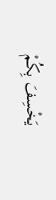يَخْسِفَ بِكُمْ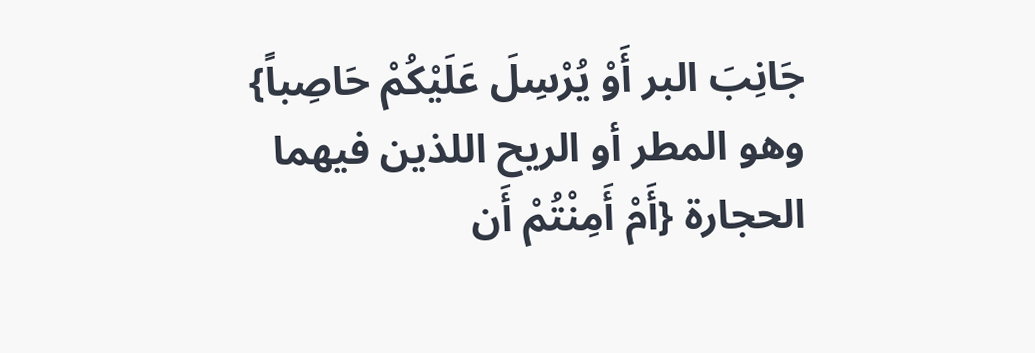جَانِبَ البر أَوْ يُرْسِلَ عَلَيْكُمْ حَاصِباً} وهو المطر أو الريح اللذين فيهما الحجارة {أَمْ أَمِنْتُمْ أَن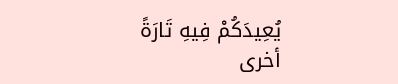يُعِيدَكُمْ فِيهِ تَارَةً أخرى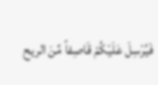فَيُرْسِلَ عَلَيْكُمْ قَاصِفاً مِّنَ الريح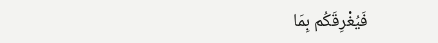فَيُغْرِقَكُم بِمَا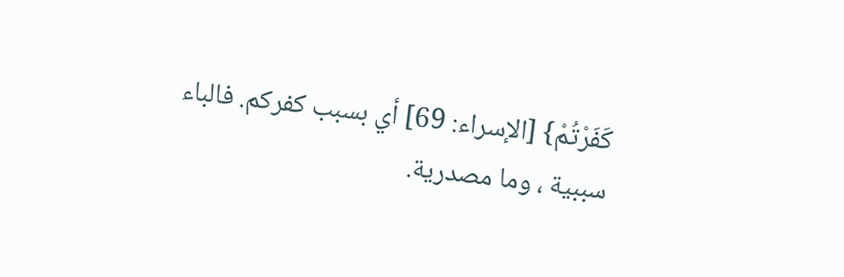كَفَرْتُمْ} [الإسراء: 69] أي بسبب كفركم. فالباء سببية ، وما مصدرية.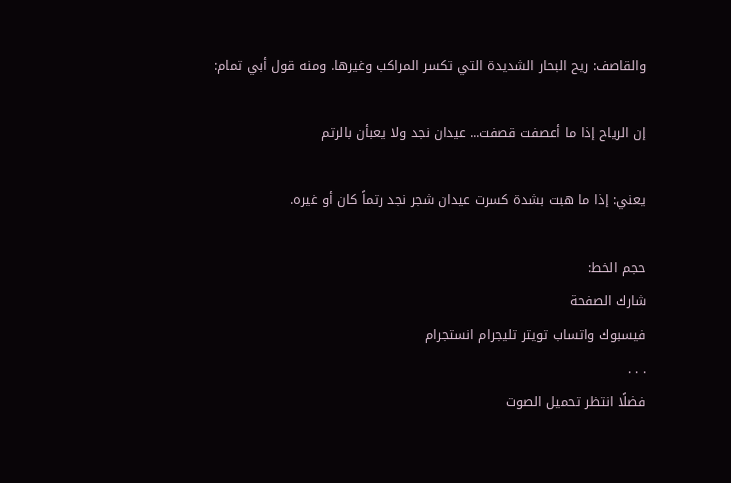والقاصف: ريح البحار الشديدة التي تكسر المراكب وغيرها. ومنه قول أبي تمام:

إن الرياح إذا ما أعصفت قصفت... عيدان نجد ولا يعبأن بالرتم

يعني: إذا ما هبت بشدة كسرت عيدان شجر نجد رتماً كان أو غيره.

حجم الخط:
شارك الصفحة
فيسبوك واتساب تويتر تليجرام انستجرام
. . .
فضلًا انتظر تحميل الصوت